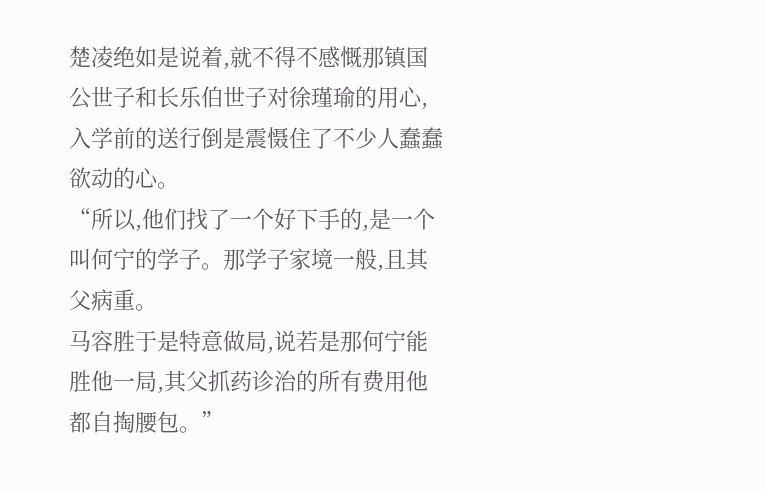楚凌绝如是说着,就不得不感慨那镇国公世子和长乐伯世子对徐瑾瑜的用心,入学前的送行倒是震慑住了不少人蠢蠢欲动的心。
“所以,他们找了一个好下手的,是一个叫何宁的学子。那学子家境一般,且其父病重。
马容胜于是特意做局,说若是那何宁能胜他一局,其父抓药诊治的所有费用他都自掏腰包。”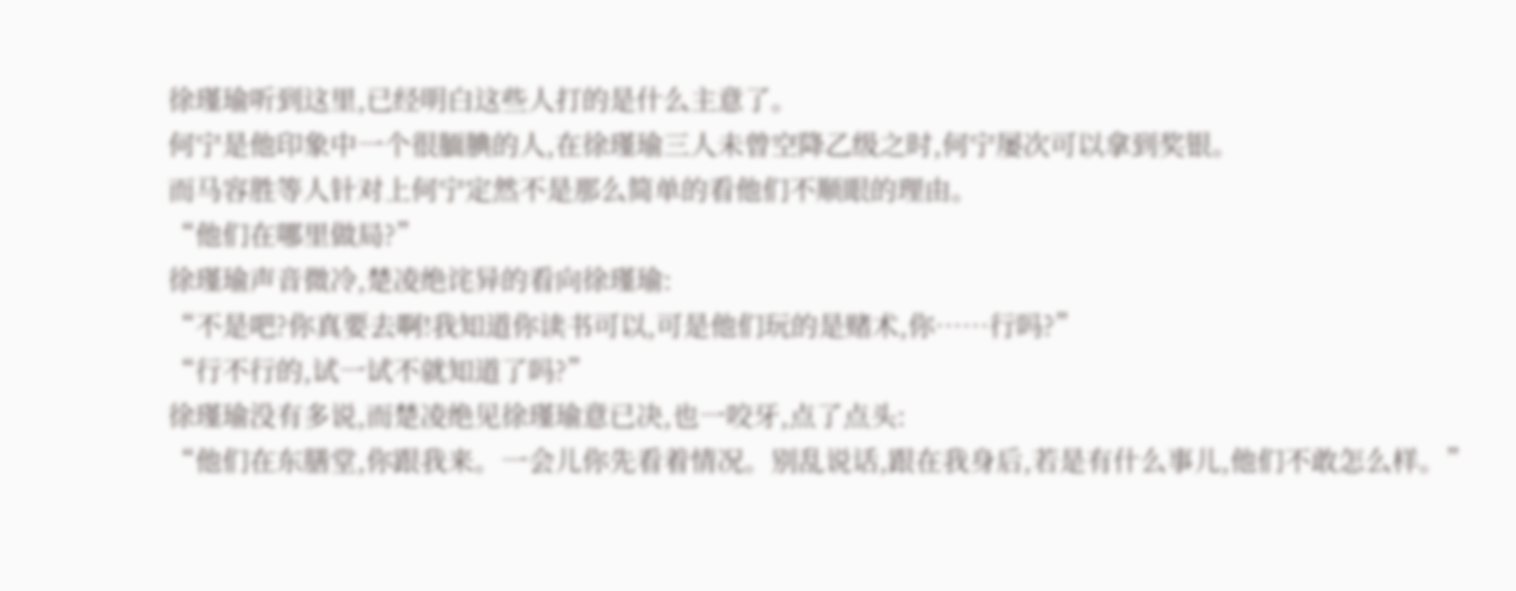徐瑾瑜听到这里,已经明白这些人打的是什么主意了。
何宁是他印象中一个很腼腆的人,在徐瑾瑜三人未曾空降乙级之时,何宁屡次可以拿到奖银。
而马容胜等人针对上何宁定然不是那么简单的看他们不顺眼的理由。
“他们在哪里做局?”
徐瑾瑜声音微冷,楚凌绝诧异的看向徐瑾瑜:
“不是吧?你真要去啊!我知道你读书可以,可是他们玩的是赌术,你……行吗?”
“行不行的,试一试不就知道了吗?”
徐瑾瑜没有多说,而楚凌绝见徐瑾瑜意已决,也一咬牙,点了点头:
“他们在东膳堂,你跟我来。一会儿你先看着情况。别乱说话,跟在我身后,若是有什么事儿,他们不敢怎么样。”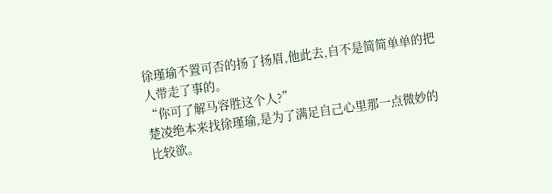徐瑾瑜不置可否的扬了扬眉,他此去,自不是简简单单的把人带走了事的。
“你可了解马容胜这个人?”
楚凌绝本来找徐瑾瑜,是为了满足自己心里那一点微妙的比较欲。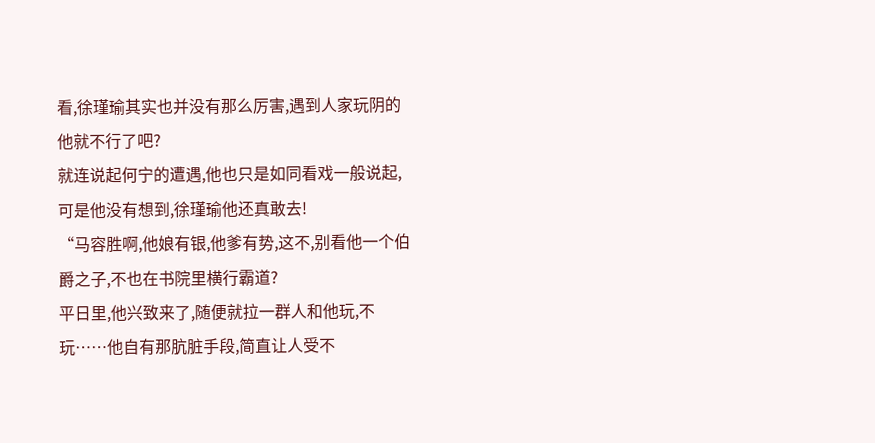看,徐瑾瑜其实也并没有那么厉害,遇到人家玩阴的他就不行了吧?
就连说起何宁的遭遇,他也只是如同看戏一般说起,可是他没有想到,徐瑾瑜他还真敢去!
“马容胜啊,他娘有银,他爹有势,这不,别看他一个伯爵之子,不也在书院里横行霸道?
平日里,他兴致来了,随便就拉一群人和他玩,不玩……他自有那肮脏手段,简直让人受不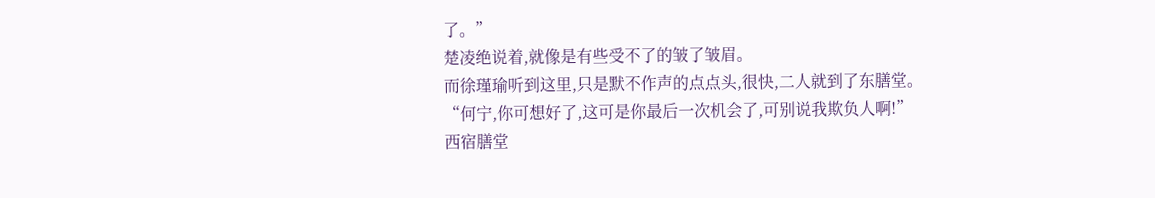了。”
楚凌绝说着,就像是有些受不了的皱了皱眉。
而徐瑾瑜听到这里,只是默不作声的点点头,很快,二人就到了东膳堂。
“何宁,你可想好了,这可是你最后一次机会了,可别说我欺负人啊!”
西宿膳堂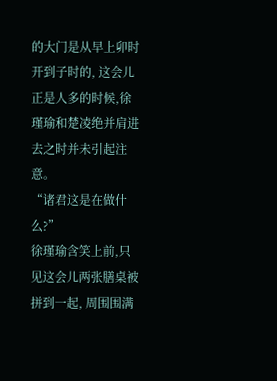的大门是从早上卯时开到子时的, 这会儿正是人多的时候,徐瑾瑜和楚凌绝并肩进去之时并未引起注意。
“诸君这是在做什么?”
徐瑾瑜含笑上前,只见这会儿两张膳桌被拼到一起, 周围围满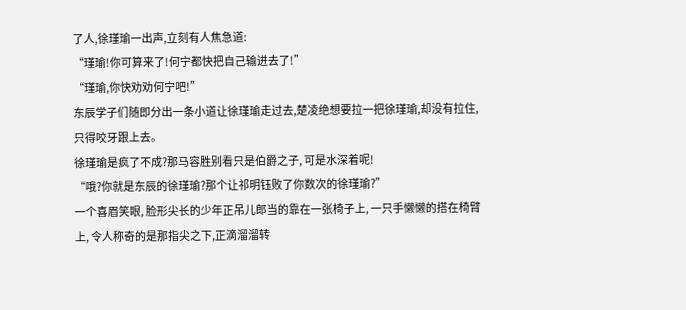了人,徐瑾瑜一出声,立刻有人焦急道:
“瑾瑜!你可算来了!何宁都快把自己输进去了!”
“瑾瑜,你快劝劝何宁吧!”
东辰学子们随即分出一条小道让徐瑾瑜走过去,楚凌绝想要拉一把徐瑾瑜,却没有拉住,只得咬牙跟上去。
徐瑾瑜是疯了不成?那马容胜别看只是伯爵之子, 可是水深着呢!
“哦?你就是东辰的徐瑾瑜?那个让祁明钰败了你数次的徐瑾瑜?”
一个喜眉笑眼, 脸形尖长的少年正吊儿郎当的靠在一张椅子上, 一只手懒懒的搭在椅臂上, 令人称奇的是那指尖之下,正滴溜溜转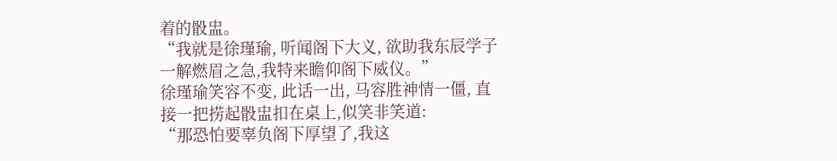着的骰盅。
“我就是徐瑾瑜, 听闻阁下大义, 欲助我东辰学子一解燃眉之急,我特来瞻仰阁下威仪。”
徐瑾瑜笑容不变, 此话一出, 马容胜神情一僵, 直接一把捞起骰盅扣在桌上,似笑非笑道:
“那恐怕要辜负阁下厚望了,我这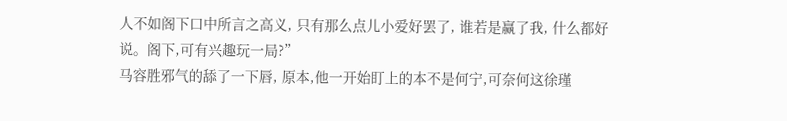人不如阁下口中所言之高义, 只有那么点儿小爱好罢了, 谁若是赢了我, 什么都好说。阁下,可有兴趣玩一局?”
马容胜邪气的舔了一下唇, 原本,他一开始盯上的本不是何宁,可奈何这徐瑾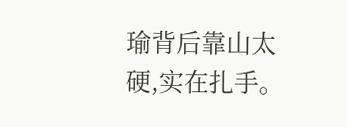瑜背后靠山太硬,实在扎手。